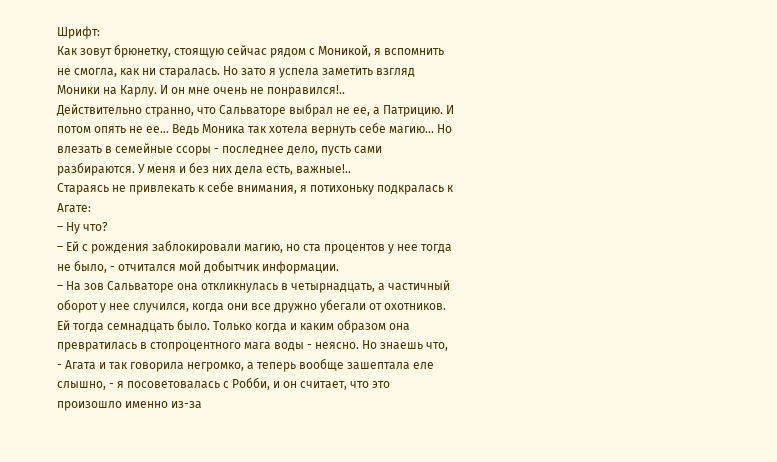Шрифт:
Как зовут брюнетку, стоящую сейчас рядом с Моникой, я вспомнить не смогла, как ни старалась. Но зато я успела заметить взгляд Моники на Карлу. И он мне очень не понравился!..
Действительно странно, что Сальваторе выбрал не ее, а Патрицию. И потом опять не ее... Ведь Моника так хотела вернуть себе магию... Но влезать в семейные ссоры - последнее дело, пусть сами разбираются. У меня и без них дела есть, важные!..
Стараясь не привлекать к себе внимания, я потихоньку подкралась к Агате:
– Ну что?
– Ей с рождения заблокировали магию, но ста процентов у нее тогда не было, - отчитался мой добытчик информации.
– На зов Сальваторе она откликнулась в четырнадцать, а частичный оборот у нее случился, когда они все дружно убегали от охотников. Ей тогда семнадцать было. Только когда и каким образом она превратилась в стопроцентного мага воды - неясно. Но знаешь что, - Агата и так говорила негромко, а теперь вообще зашептала еле слышно, - я посоветовалась с Робби, и он считает, что это произошло именно из-за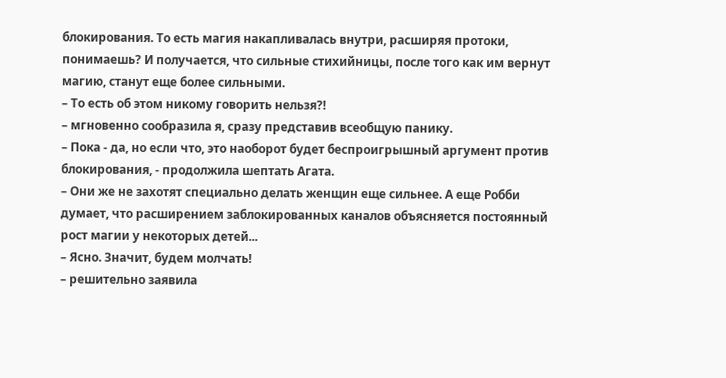блокирования. То есть магия накапливалась внутри, расширяя протоки, понимаешь? И получается, что сильные стихийницы, после того как им вернут магию, станут еще более сильными.
– То есть об этом никому говорить нельзя?!
– мгновенно сообразила я, сразу представив всеобщую панику.
– Пока - да, но если что, это наоборот будет беспроигрышный аргумент против блокирования, - продолжила шептать Агата.
– Они же не захотят специально делать женщин еще сильнее. А еще Робби думает, что расширением заблокированных каналов объясняется постоянный рост магии у некоторых детей...
– Ясно. Значит, будем молчать!
– решительно заявила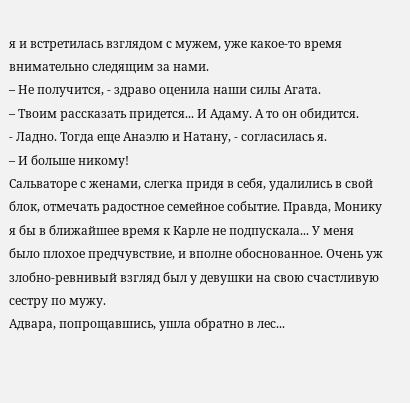я и встретилась взглядом с мужем, уже какое-то время внимательно следящим за нами.
– Не получится, - здраво оценила наши силы Агата.
– Твоим рассказать придется... И Адаму. А то он обидится.
- Ладно. Тогда еще Анаэлю и Натану, - согласилась я.
– И больше никому!
Сальваторе с женами, слегка придя в себя, удалились в свой блок, отмечать радостное семейное событие. Правда, Монику я бы в ближайшее время к Карле не подпускала... У меня было плохое предчувствие, и вполне обоснованное. Очень уж злобно-ревнивый взгляд был у девушки на свою счастливую сестру по мужу.
Адвара, попрощавшись, ушла обратно в лес...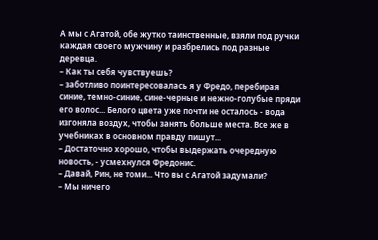А мы с Агатой, обе жутко таинственные, взяли под ручки каждая своего мужчину и разбрелись под разные деревца.
– Как ты себя чувствуешь?
– заботливо поинтересовалась я у Фредо, перебирая синие, темно-синие, сине-черные и нежно-голубые пряди его волос... Белого цвета уже почти не осталось - вода изгоняла воздух, чтобы занять больше места. Все же в учебниках в основном правду пишут...
– Достаточно хорошо, чтобы выдержать очередную новость, - усмехнулся Фредонис.
– Давай, Рин, не томи... Что вы с Агатой задумали?
– Мы ничего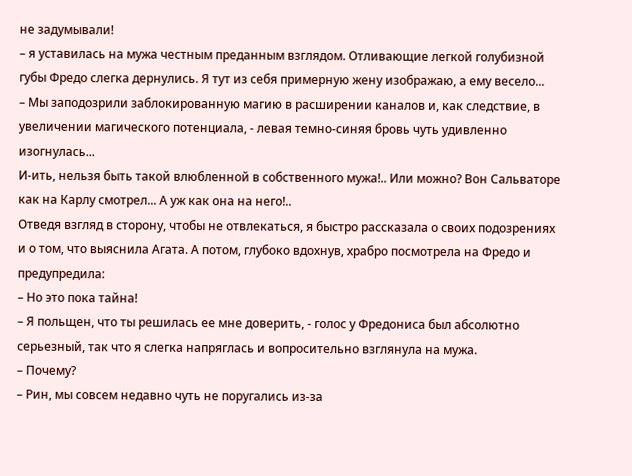не задумывали!
– я уставилась на мужа честным преданным взглядом. Отливающие легкой голубизной губы Фредо слегка дернулись. Я тут из себя примерную жену изображаю, а ему весело...
– Мы заподозрили заблокированную магию в расширении каналов и, как следствие, в увеличении магического потенциала, - левая темно-синяя бровь чуть удивленно изогнулась...
И-ить, нельзя быть такой влюбленной в собственного мужа!.. Или можно? Вон Сальваторе как на Карлу смотрел... А уж как она на него!..
Отведя взгляд в сторону, чтобы не отвлекаться, я быстро рассказала о своих подозрениях и о том, что выяснила Агата. А потом, глубоко вдохнув, храбро посмотрела на Фредо и предупредила:
– Но это пока тайна!
– Я польщен, что ты решилась ее мне доверить, - голос у Фредониса был абсолютно серьезный, так что я слегка напряглась и вопросительно взглянула на мужа.
– Почему?
– Рин, мы совсем недавно чуть не поругались из-за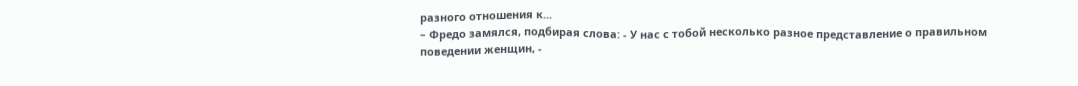разного отношения к...
– Фредо замялся, подбирая слова: - У нас с тобой несколько разное представление о правильном поведении женщин, -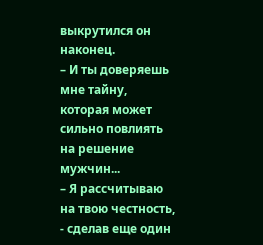выкрутился он наконец.
– И ты доверяешь мне тайну, которая может сильно повлиять на решение мужчин...
– Я рассчитываю на твою честность, - сделав еще один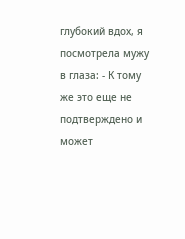глубокий вдох, я посмотрела мужу в глаза: - К тому же это еще не подтверждено и может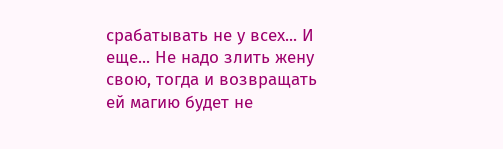срабатывать не у всех... И еще... Не надо злить жену свою, тогда и возвращать ей магию будет не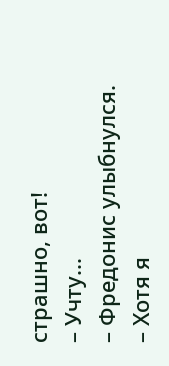страшно, вот!
– Учту...
– Фредонис улыбнулся.
– Хотя я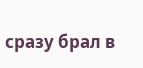сразу брал в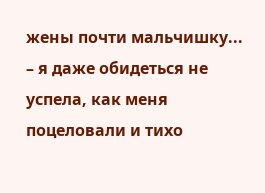жены почти мальчишку...
– я даже обидеться не успела, как меня поцеловали и тихо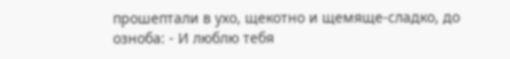прошептали в ухо, щекотно и щемяще-сладко, до озноба: - И люблю тебя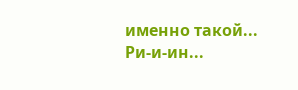именно такой... Ри-и-ин...